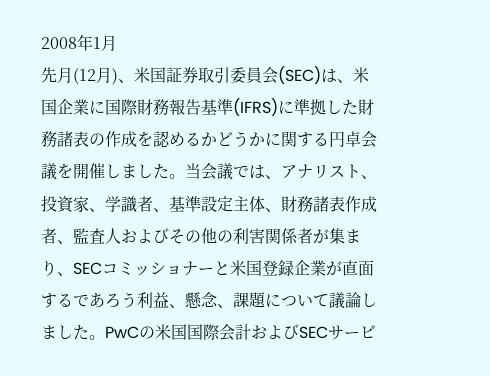2008年1月
先月(12月)、米国証券取引委員会(SEC)は、米国企業に国際財務報告基準(IFRS)に準拠した財務諸表の作成を認めるかどうかに関する円卓会議を開催しました。当会議では、アナリスト、投資家、学識者、基準設定主体、財務諸表作成者、監査人およびその他の利害関係者が集まり、SECコミッショナーと米国登録企業が直面するであろう利益、懸念、課題について議論しました。PwCの米国国際会計およびSECサービ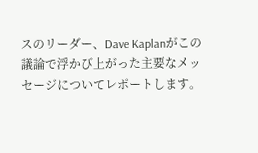スのリーダー、Dave Kaplanがこの議論で浮かび上がった主要なメッセージについてレポートします。